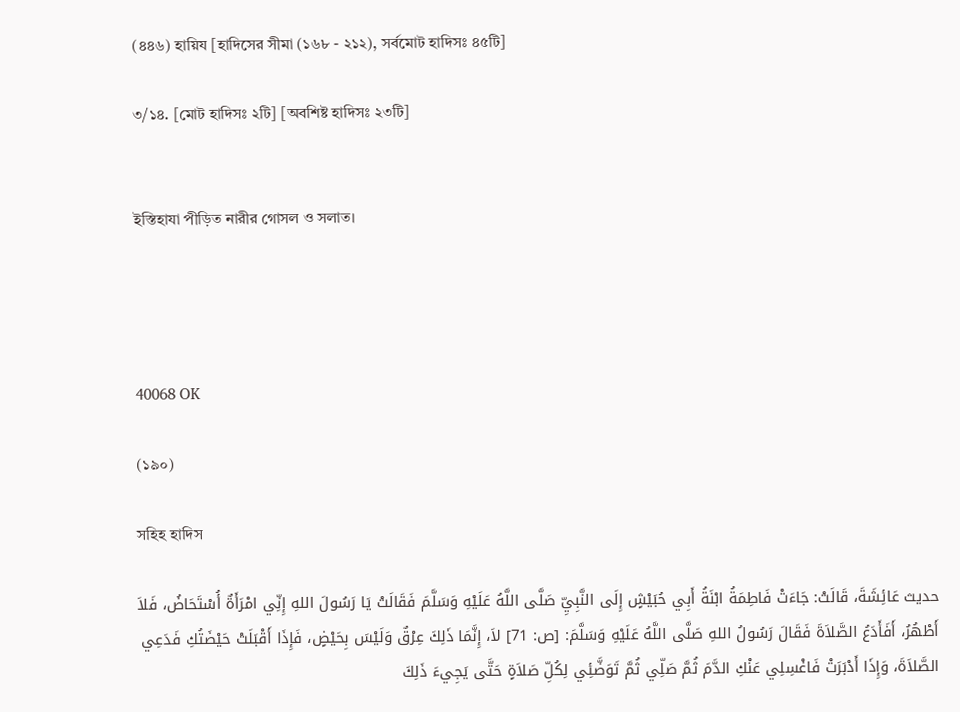(৪৪৬) হায়িয [হাদিসের সীমা (১৬৮ - ২১২), সর্বমোট হাদিসঃ ৪৫টি]

৩/১৪. [মোট হাদিসঃ ২টি] [অবশিষ্ট হাদিসঃ ২৩টি]


ইস্তিহাযা পীড়িত নারীর গোসল ও সলাত।




40068 OK

(১৯০)

সহিহ হাদিস

حديث عَائِشَةَ، قَالَتْ: جَاءَتْ فَاطِمَةُ ابْنَةُ أَبِي حُبَيْشٍ إِلَى النَّبِيِّ صَلَّى اللَّهُ عَلَيْهِ وَسَلَّمَ فَقَالَتْ يَا رَسُولَ اللهِ إِنِّي امْرَأَةٌ أُسْتَحَاضُ، فَلاَ أَطْهُرُ، أَفَأَدَعُ الصَّلاَةَ فَقَالَ رَسُولُ اللهِ صَلَّى اللَّهُ عَلَيْهِ وَسَلَّمَ: [ص: 71] لاَ، إِنَّمَا ذَلِكَ عِرْقٌ وَلَيْسَ بِحَيْضٍ، فَإِذَا أَقْبَلَتْ حَيْضَتُكِ فَدَعِي الصَّلاَةَ، وَإِذَا أَدْبَرَتْ فَاغْسِلِي عَنْكِ الدَّمَ ثُمَّ صَلِّي ثُمَّ تَوَضَّئِي لِكُلِّ صَلاَةٍ حَتَّى يَجِيءَ ذَلِكَ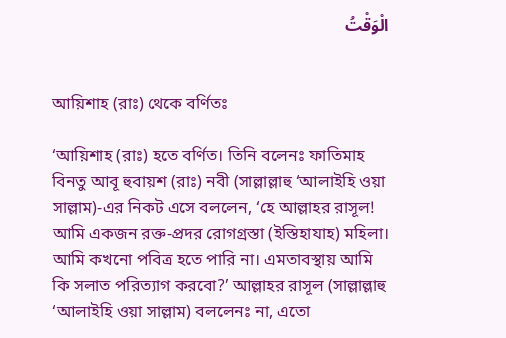الْوَقْتُ


আয়িশাহ (রাঃ) থেকে বর্ণিতঃ

‘আয়িশাহ (রাঃ) হতে বর্ণিত। তিনি বলেনঃ ফাতিমাহ বিনতু আবূ হুবায়শ (রাঃ) নবী (সাল্লাল্লাহু ‘আলাইহি ওয়া সাল্লাম)-এর নিকট এসে বললেন, ‘হে আল্লাহর রাসূল! আমি একজন রক্ত-প্রদর রোগগ্রস্তা (ইস্তিহাযাহ) মহিলা। আমি কখনো পবিত্র হতে পারি না। এমতাবস্থায় আমি কি সলাত পরিত্যাগ করবো?’ আল্লাহর রাসূল (সাল্লাল্লাহু ‘আলাইহি ওয়া সাল্লাম) বললেনঃ না, এতো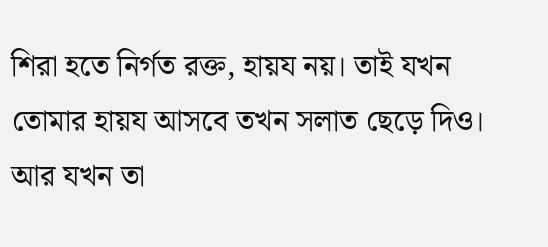শিরা হতে নির্গত রক্ত, হায়য নয়। তাই যখন তোমার হায়য আসবে তখন সলাত ছেড়ে দিও। আর যখন তা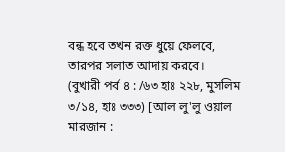বন্ধ হবে তখন রক্ত ধুয়ে ফেলবে, তারপর সলাত আদায় করবে।
(বুখারী পর্ব ৪ : /৬৩ হাঃ ২২৮, মুসলিম ৩/১৪, হাঃ ৩৩৩) [আল লু'লু ওয়াল মারজান :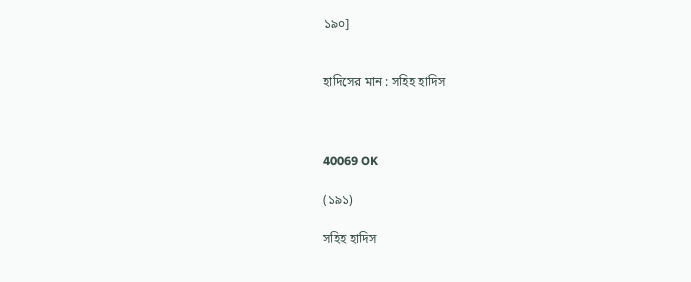১৯০]


হাদিসের মান : সহিহ হাদিস



40069 OK

(১৯১)

সহিহ হাদিস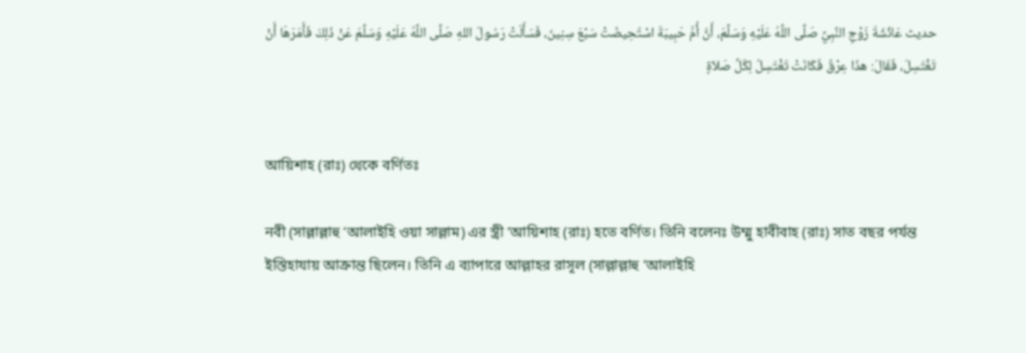حديث عَائَشَةَ زَوْجِ النَّبِيِّ صَلَّى اللَّهُ عَلَيْهِ وَسَلَّمَ، أَنَّ أُمَّ حَبِيبَةَ اسْتُحِيضَتْ سَبْعَ سِنِينَ، فَسَأَلَتْ رَسُولَ اللهِ صَلَّى اللَّهُ عَلَيْهِ وَسَلَّمَ عَنْ ذَلِكَ فَأَمَرَهَا أَنْ تَغْتَسِلَ، فَقَالَ: هذَا عِرْقٌ فَكَانَتْ تَغْتَسِلُ لِكُلِّ صَلاَةٍ


আয়িশাহ (রাঃ) থেকে বর্ণিতঃ

নবী (সাল্লাল্লাহু ‘আলাইহি ওয়া সাল্লাম) এর স্ত্রী ‘আয়িশাহ (রাঃ) হতে বর্ণিত। তিনি বলেনঃ উম্মু হাবীবাহ (রাঃ) সাত বছর পর্যন্ত ইস্তিহাযায় আক্রান্ত ছিলেন। তিনি এ ব্যাপারে আল্লাহর রাসূল (সাল্লাল্লাহু ‘আলাইহি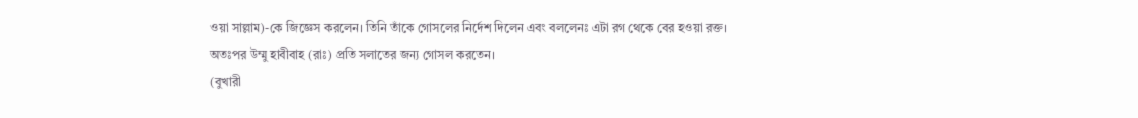ওয়া সাল্লাম)-কে জিজ্ঞেস করলেন। তিনি তাঁকে গোসলের নির্দেশ দিলেন এবং বললেনঃ এটা রগ থেকে বের হওয়া রক্ত। অতঃপর উম্মু হাবীবাহ (রাঃ) প্রতি সলাতের জন্য গোসল করতেন।
(বুখারী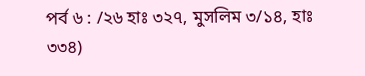পর্ব ৬ : /২৬ হাঃ ৩২৭, মুসলিম ৩/১৪, হাঃ ৩৩৪)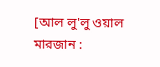[আল লু'লু ওয়াল মারজান :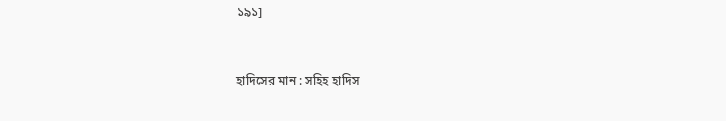১৯১]


হাদিসের মান : সহিহ হাদিস